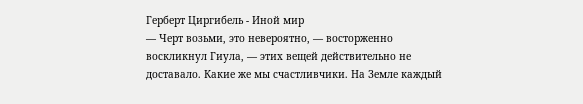Герберт Циргибель - Иной мир
— Черт возьми, это невероятно, — восторженно воскликнул Гиула, — этих вещей действительно не доставало. Какие же мы счастливчики. На Земле каждый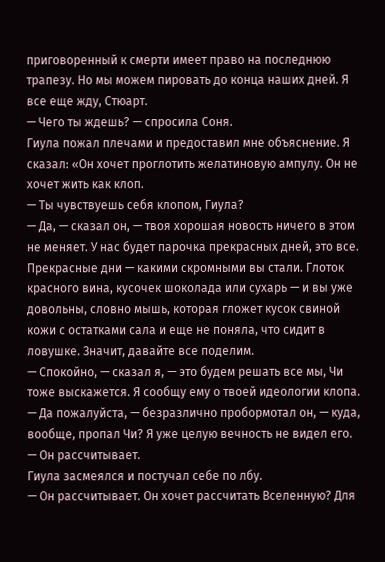приговоренный к смерти имеет право на последнюю трапезу. Но мы можем пировать до конца наших дней. Я все еще жду, Стюарт.
— Чего ты ждешь? — спросила Соня.
Гиула пожал плечами и предоставил мне объяснение. Я сказал: «Он хочет проглотить желатиновую ампулу. Он не хочет жить как клоп.
— Ты чувствуешь себя клопом, Гиула?
— Да, — сказал он, — твоя хорошая новость ничего в этом не меняет. У нас будет парочка прекрасных дней, это все. Прекрасные дни — какими скромными вы стали. Глоток красного вина, кусочек шоколада или сухарь — и вы уже довольны, словно мышь, которая гложет кусок свиной кожи с остатками сала и еще не поняла, что сидит в ловушке. Значит, давайте все поделим.
— Спокойно, — сказал я, — это будем решать все мы, Чи тоже выскажется. Я сообщу ему о твоей идеологии клопа.
— Да пожалуйста, — безразлично пробормотал он, — куда, вообще, пропал Чи? Я уже целую вечность не видел его.
— Он рассчитывает.
Гиула засмеялся и постучал себе по лбу.
— Он рассчитывает. Он хочет рассчитать Вселенную? Для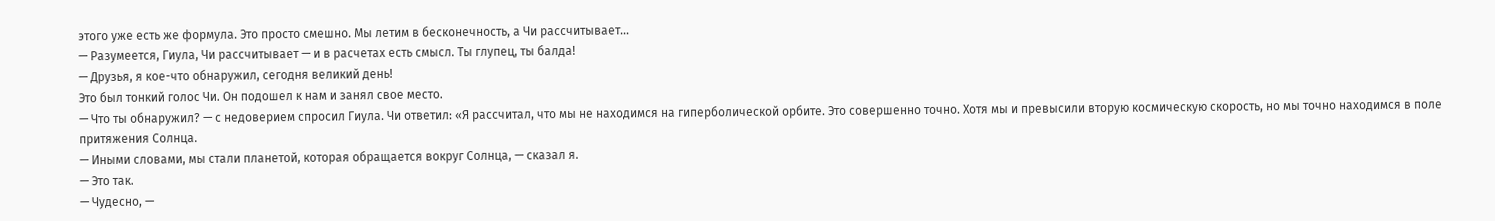этого уже есть же формула. Это просто смешно. Мы летим в бесконечность, а Чи рассчитывает…
— Разумеется, Гиула, Чи рассчитывает — и в расчетах есть смысл. Ты глупец, ты балда!
— Друзья, я кое-что обнаружил, сегодня великий день!
Это был тонкий голос Чи. Он подошел к нам и занял свое место.
— Что ты обнаружил? — с недоверием спросил Гиула. Чи ответил: «Я рассчитал, что мы не находимся на гиперболической орбите. Это совершенно точно. Хотя мы и превысили вторую космическую скорость, но мы точно находимся в поле притяжения Солнца.
— Иными словами, мы стали планетой, которая обращается вокруг Солнца, — сказал я.
— Это так.
— Чудесно, —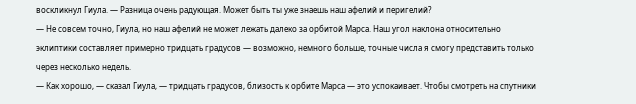воскликнул Гиула. — Разница очень радующая. Может быть ты уже знаешь наш афелий и перигелий?
— Не совсем точно, Гиула, но наш афелий не может лежать далеко за орбитой Марса. Наш угол наклона относительно эклиптики составляет примерно тридцать градусов — возможно, немного больше, точные числа я смогу представить только через несколько недель.
— Как хорошо, — сказал Гиула, — тридцать градусов, близость к орбите Марса — это успокаивает. Чтобы смотреть на спутники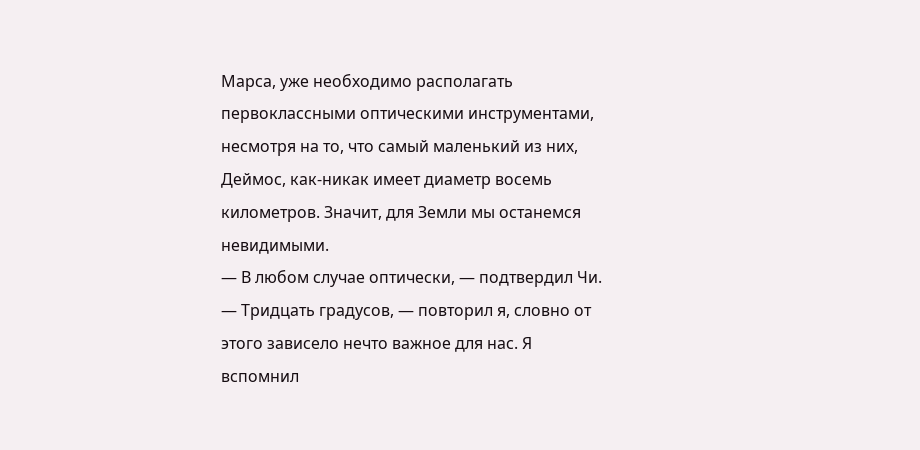Марса, уже необходимо располагать первоклассными оптическими инструментами, несмотря на то, что самый маленький из них, Деймос, как-никак имеет диаметр восемь километров. Значит, для Земли мы останемся невидимыми.
— В любом случае оптически, — подтвердил Чи.
— Тридцать градусов, — повторил я, словно от этого зависело нечто важное для нас. Я вспомнил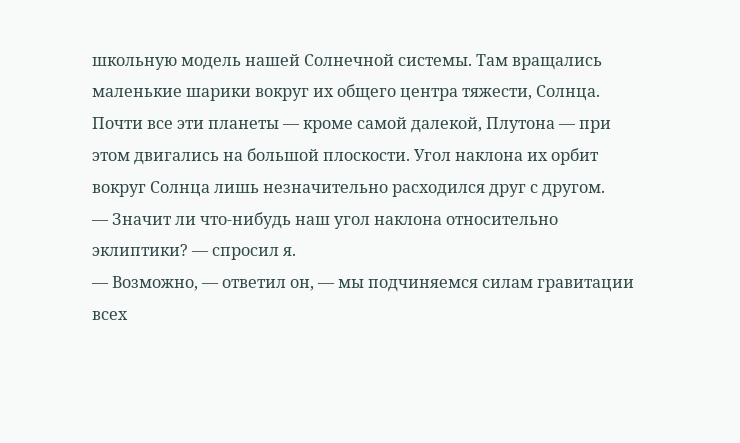школьную модель нашей Солнечной системы. Там вращались маленькие шарики вокруг их общего центра тяжести, Солнца. Почти все эти планеты — кроме самой далекой, Плутона — при этом двигались на большой плоскости. Угол наклона их орбит вокруг Солнца лишь незначительно расходился друг с другом.
— Значит ли что-нибудь наш угол наклона относительно эклиптики? — спросил я.
— Возможно, — ответил он, — мы подчиняемся силам гравитации всех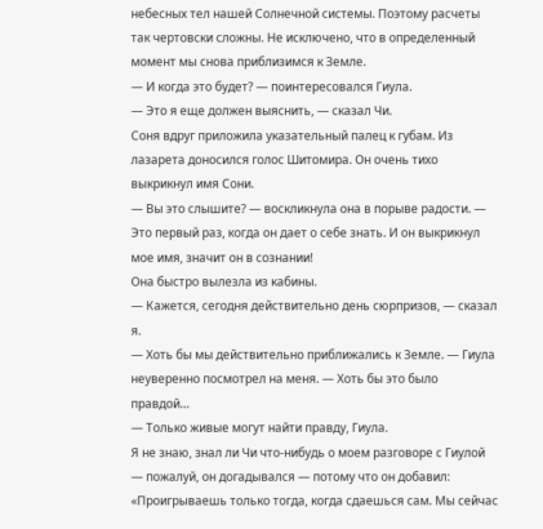небесных тел нашей Солнечной системы. Поэтому расчеты так чертовски сложны. Не исключено, что в определенный момент мы снова приблизимся к Земле.
— И когда это будет? — поинтересовался Гиула.
— Это я еще должен выяснить, — сказал Чи.
Соня вдруг приложила указательный палец к губам. Из лазарета доносился голос Шитомира. Он очень тихо выкрикнул имя Сони.
— Вы это слышите? — воскликнула она в порыве радости. — Это первый раз, когда он дает о себе знать. И он выкрикнул мое имя, значит он в сознании!
Она быстро вылезла из кабины.
— Кажется, сегодня действительно день сюрпризов, — сказал я.
— Хоть бы мы действительно приближались к Земле. — Гиула неуверенно посмотрел на меня. — Хоть бы это было правдой…
— Только живые могут найти правду, Гиула.
Я не знаю, знал ли Чи что-нибудь о моем разговоре с Гиулой — пожалуй, он догадывался — потому что он добавил: «Проигрываешь только тогда, когда сдаешься сам. Мы сейчас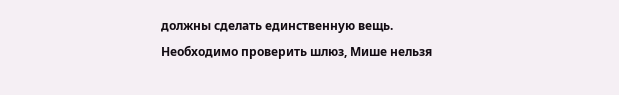должны сделать единственную вещь. Необходимо проверить шлюз, Мише нельзя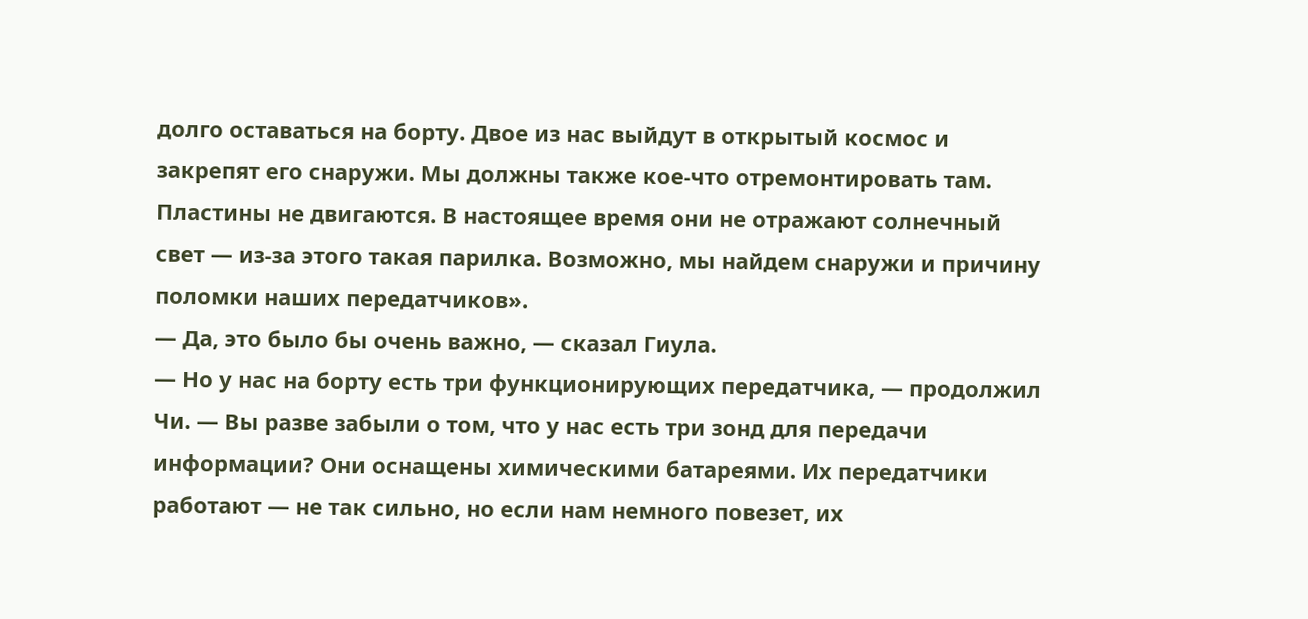долго оставаться на борту. Двое из нас выйдут в открытый космос и закрепят его снаружи. Мы должны также кое-что отремонтировать там. Пластины не двигаются. В настоящее время они не отражают солнечный свет — из-за этого такая парилка. Возможно, мы найдем снаружи и причину поломки наших передатчиков».
— Да, это было бы очень важно, — сказал Гиула.
— Но у нас на борту есть три функционирующих передатчика, — продолжил Чи. — Вы разве забыли о том, что у нас есть три зонд для передачи информации? Они оснащены химическими батареями. Их передатчики работают — не так сильно, но если нам немного повезет, их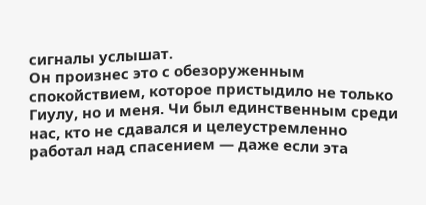сигналы услышат.
Он произнес это с обезоруженным спокойствием, которое пристыдило не только Гиулу, но и меня. Чи был единственным среди нас, кто не сдавался и целеустремленно работал над спасением — даже если эта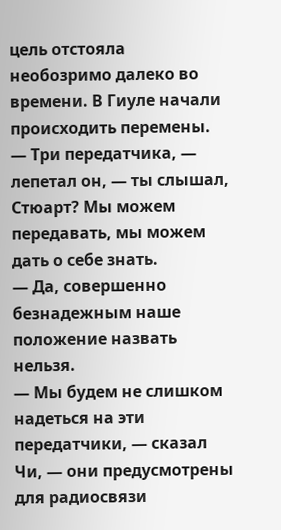цель отстояла необозримо далеко во времени. В Гиуле начали происходить перемены.
— Три передатчика, — лепетал он, — ты слышал, Стюарт? Мы можем передавать, мы можем дать о себе знать.
— Да, совершенно безнадежным наше положение назвать нельзя.
— Мы будем не слишком надеться на эти передатчики, — сказал Чи, — они предусмотрены для радиосвязи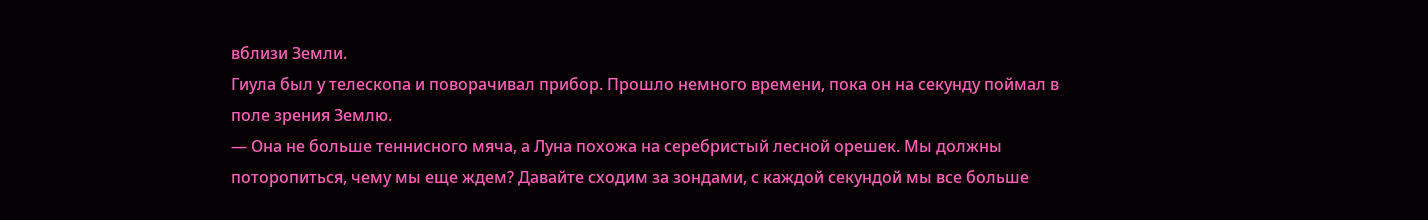вблизи Земли.
Гиула был у телескопа и поворачивал прибор. Прошло немного времени, пока он на секунду поймал в поле зрения Землю.
— Она не больше теннисного мяча, а Луна похожа на серебристый лесной орешек. Мы должны поторопиться, чему мы еще ждем? Давайте сходим за зондами, с каждой секундой мы все больше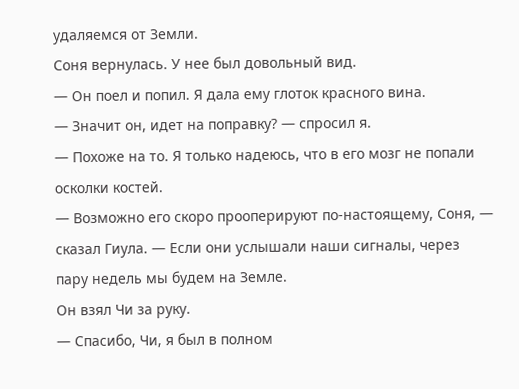удаляемся от Земли.
Соня вернулась. У нее был довольный вид.
— Он поел и попил. Я дала ему глоток красного вина.
— Значит он, идет на поправку? — спросил я.
— Похоже на то. Я только надеюсь, что в его мозг не попали осколки костей.
— Возможно его скоро прооперируют по-настоящему, Соня, — сказал Гиула. — Если они услышали наши сигналы, через пару недель мы будем на Земле.
Он взял Чи за руку.
— Спасибо, Чи, я был в полном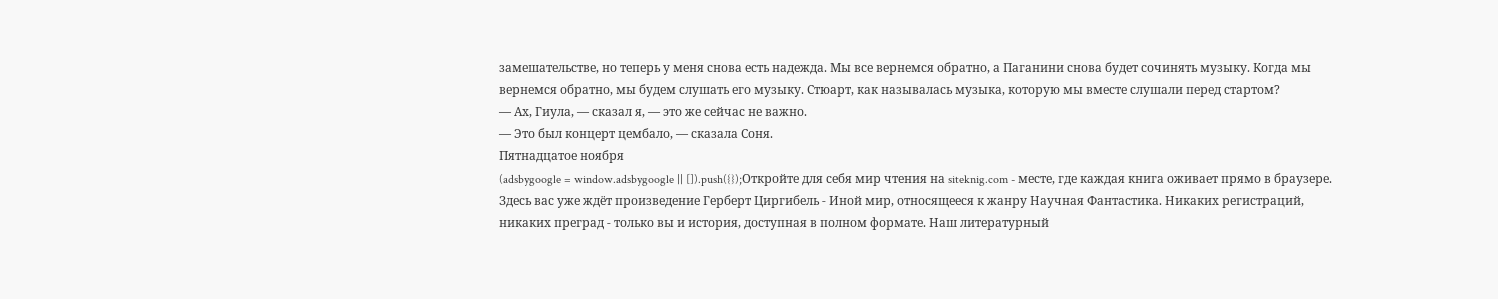замешательстве, но теперь у меня снова есть надежда. Мы все вернемся обратно, а Паганини снова будет сочинять музыку. Когда мы вернемся обратно, мы будем слушать его музыку. Стюарт, как называлась музыка, которую мы вместе слушали перед стартом?
— Ах, Гиула, — сказал я, — это же сейчас не важно.
— Это был концерт цембало, — сказала Соня.
Пятнадцатое ноября
(adsbygoogle = window.adsbygoogle || []).push({});Откройте для себя мир чтения на siteknig.com - месте, где каждая книга оживает прямо в браузере. Здесь вас уже ждёт произведение Герберт Циргибель - Иной мир, относящееся к жанру Научная Фантастика. Никаких регистраций, никаких преград - только вы и история, доступная в полном формате. Наш литературный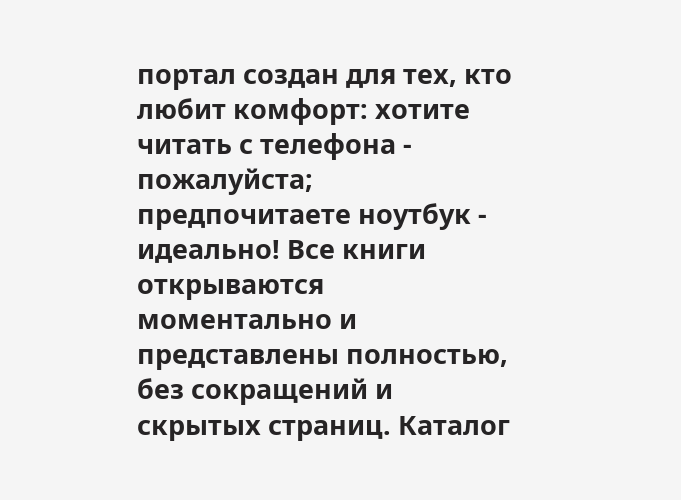портал создан для тех, кто любит комфорт: хотите читать с телефона - пожалуйста; предпочитаете ноутбук - идеально! Все книги открываются моментально и представлены полностью, без сокращений и скрытых страниц. Каталог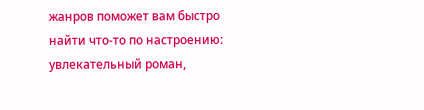жанров поможет вам быстро найти что-то по настроению: увлекательный роман,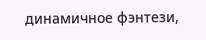динамичное фэнтези,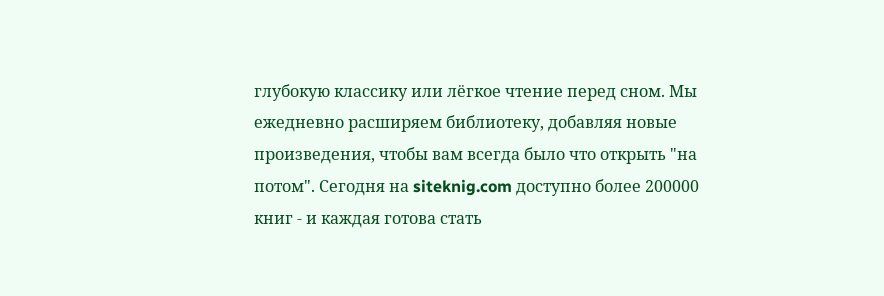глубокую классику или лёгкое чтение перед сном. Мы ежедневно расширяем библиотеку, добавляя новые произведения, чтобы вам всегда было что открыть "на потом". Сегодня на siteknig.com доступно более 200000 книг - и каждая готова стать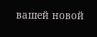вашей новой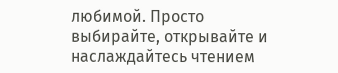любимой. Просто выбирайте, открывайте и наслаждайтесь чтением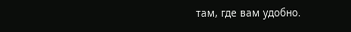там, где вам удобно.